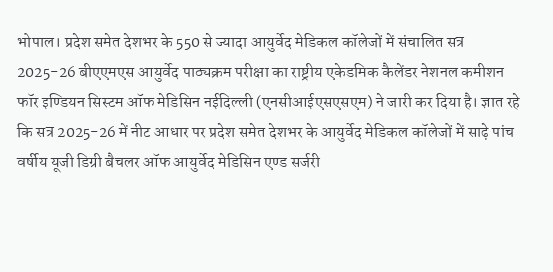भोपाल। प्रदेश समेत देशभर के 550 से ज्यादा आयुर्वेद मेडिकल कॉलेजों में संचालित सत्र 2025-26 बीएएमएस आयुर्वेद पाठ्यक्रम परीक्षा का राष्ट्रीय एकेडमिक कैलेंडर नेशनल कमीशन फॉर इण्डियन सिस्टम ऑफ मेडिसिन नईदिल्ली (एनसीआईएसएसएम) ने जारी कर दिया है। ज्ञात रहे कि सत्र 2025-26 में नीट आधार पर प्रदेश समेत देशभर के आयुर्वेद मेडिकल कॉलेजों में साढ़े पांच वर्षीय यूजी डिग्री बैचलर ऑफ आयुर्वेद मेडिसिन एण्ड सर्जरी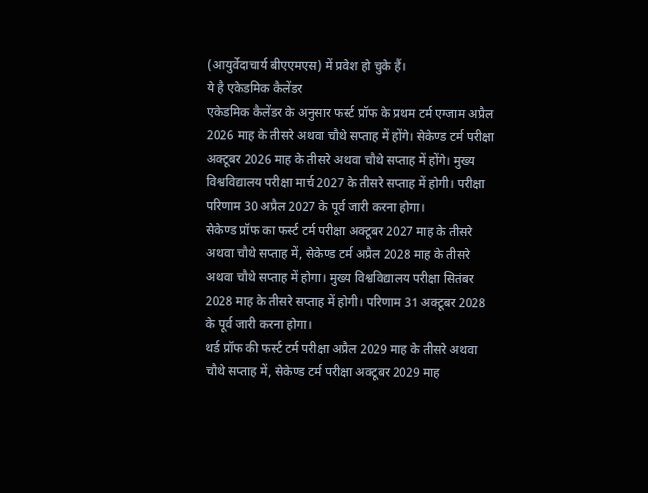(आयुर्वेदाचार्य बीएएमएस) में प्रवेश हो चुके हैं।
ये है एकेडमिक कैलेंडर
एकेडमिक कैलेंडर के अनुसार फर्स्ट प्रॉफ के प्रथम टर्म एग्जाम अप्रैल 2026 माह के तीसरे अथवा चौथे सप्ताह में होंगे। सेकेण्ड टर्म परीक्षा अक्टूबर 2026 माह के तीसरे अथवा चौथे सप्ताह में होंगे। मुख्य विश्वविद्यालय परीक्षा मार्च 2027 के तीसरे सप्ताह में होगी। परीक्षा परिणाम 30 अप्रैल 2027 के पूर्व जारी करना होगा।
सेकेण्ड प्रॉफ का फर्स्ट टर्म परीक्षा अक्टूबर 2027 माह के तीसरे अथवा चौथे सप्ताह में, सेकेण्ड टर्म अप्रैल 2028 माह के तीसरे अथवा चौथे सप्ताह में होगा। मुख्य विश्वविद्यालय परीक्षा सितंबर 2028 माह के तीसरे सप्ताह में होगी। परिणाम 31 अक्टूबर 2028 के पूर्व जारी करना होगा।
थर्ड प्रॉफ की फर्स्ट टर्म परीक्षा अप्रैल 2029 माह के तीसरे अथवा चौथे सप्ताह में, सेकेण्ड टर्म परीक्षा अक्टूबर 2029 माह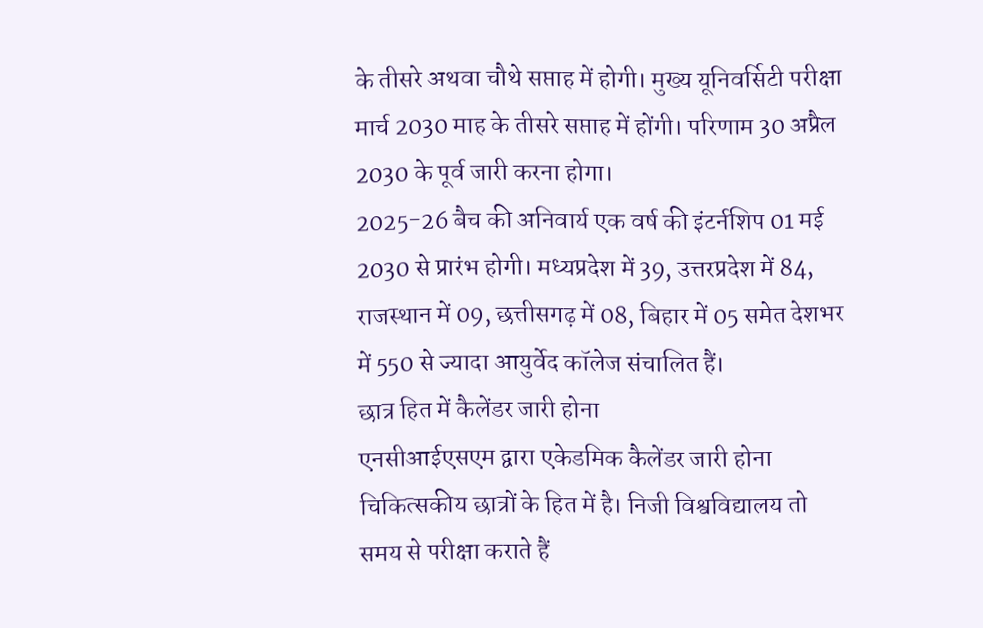के तीसरे अथवा चौथे सप्ताह में होगी। मुख्य यूनिवर्सिटी परीक्षा मार्च 2030 माह के तीसरे सप्ताह में होंगी। परिणाम 30 अप्रैल 2030 के पूर्व जारी करना होगा।
2025-26 बैच की अनिवार्य एक वर्ष की इंटर्नशिप 01 मई 2030 से प्रारंभ होगी। मध्यप्रदेश में 39, उत्तरप्रदेश में 84, राजस्थान में 09, छत्तीसगढ़ में 08, बिहार में 05 समेत देशभर में 550 से ज्यादा आयुर्वेद कॉलेज संचालित हैं।
छात्र हित में कैलेंडर जारी होना
एनसीआईएसएम द्वारा एकेडमिक कैलेंडर जारी होना चिकित्सकीय छात्रों के हित में है। निजी विश्वविद्यालय तो समय से परीक्षा कराते हैं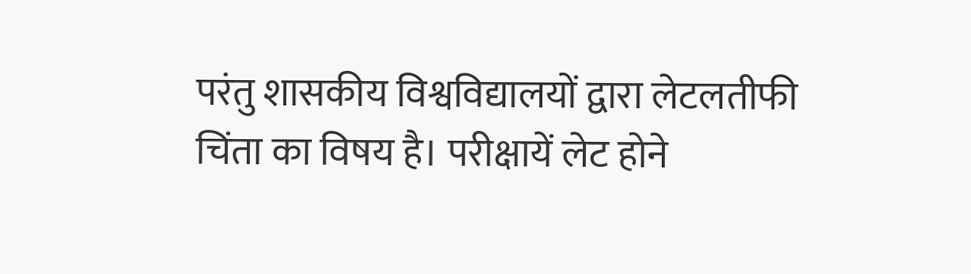परंतु शासकीय विश्वविद्यालयों द्वारा लेटलतीफी चिंता का विषय है। परीक्षायें लेट होने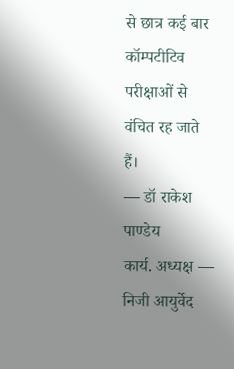से छात्र कई बार कॉम्पटीटिव परीक्षाओं से वंचित रह जाते हैं।
— डॉ राकेश पाण्डेय
कार्य. अध्यक्ष — निजी आयुर्वेद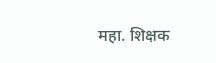महा. शिक्षक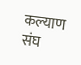कल्याण संघ